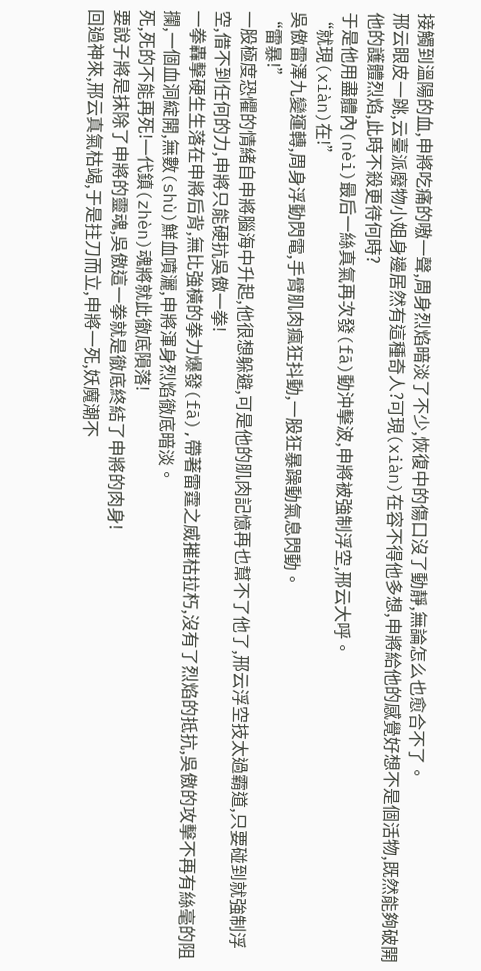接觸到溫陽的血,申將吃痛的嗷一聲,周身烈焰暗淡了不少,恢復中的傷口沒了動靜,無論怎么也愈合不了。
邢云眼皮一跳,云臺派廢物小姐身邊居然有這種奇人?可現(xiàn)在容不得他多想,申將給他的感覺好想不是個活物,既然能夠破開他的護體烈焰,此時不殺更待何時?
于是他用盡體內(nèi)最后一絲真氣再次發(fā)動沖擊波,申將被強制浮空,邢云大呼。
“就現(xiàn)在!”
吳傲雷澤九變運轉,周身浮動閃電,手臂肌肉瘋狂抖動,一股狂暴躁動氣息閃動。
“雷暴!”
一股極度恐懼的情緒自申將腦海中升起,他很想躲避,可是他的肌肉記憶再也幫不了他了,邢云浮空技太過霸道,只要碰到就強制浮空,借不到任何的力,申將只能硬抗吳傲一拳!
一拳轟擊硬生生落在申將后背,無比強橫的拳力爆發(fā),帶著雷霆之威摧枯拉朽,沒有了烈焰的抵抗,吳傲的攻擊不再有絲毫的阻攔,一個血洞綻開,無數(shù)鮮血噴灑,申將渾身烈焰徹底暗淡。
死,死的不能再死!一代鎮(zhèn)魂將就此徹底隕落!
要說子將是抹除了申將的靈魂,吳傲這一拳就是徹底終結了申將的肉身!
回過神來,邢云真氣枯竭,于是拄刀而立,申將一死,妖魔潮不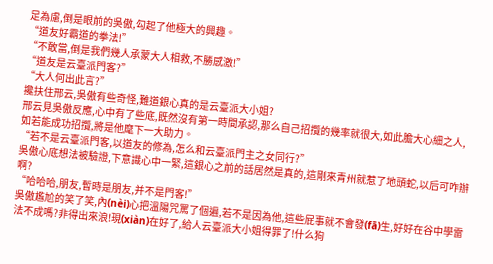足為慮,倒是眼前的吳傲,勾起了他極大的興趣。
“道友好霸道的拳法!”
“不敢當,倒是我們幾人承蒙大人相救,不勝感激!”
“道友是云臺派門客?”
“大人何出此言?”
攙扶住邢云,吳傲有些奇怪,難道銀心真的是云臺派大小姐?
邢云見吳傲反應,心中有了些底,既然沒有第一時間承認,那么自己招攬的幾率就很大,如此膽大心細之人,如若能成功招攬,將是他麾下一大助力。
“若不是云臺派門客,以道友的修為,怎么和云臺派門主之女同行?”
吳傲心底想法被驗證,下意識心中一緊,這銀心之前的話居然是真的,這剛來青州就惹了地頭蛇,以后可咋辦啊?
“哈哈哈,朋友,暫時是朋友,并不是門客!”
吳傲尷尬的笑了笑,內(nèi)心把溫陽咒罵了個遍,若不是因為他,這些屁事就不會發(fā)生,好好在谷中學雷法不成嗎?非得出來浪!現(xiàn)在好了,給人云臺派大小姐得罪了!什么狗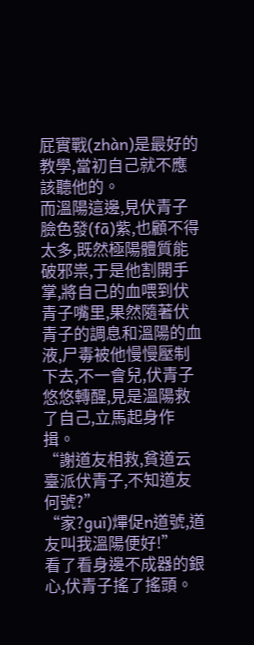屁實戰(zhàn)是最好的教學,當初自己就不應該聽他的。
而溫陽這邊,見伏青子臉色發(fā)紫,也顧不得太多,既然極陽體質能破邪祟,于是他割開手掌,將自己的血喂到伏青子嘴里,果然隨著伏青子的調息和溫陽的血液,尸毒被他慢慢壓制下去,不一會兒,伏青子悠悠轉醒,見是溫陽救了自己,立馬起身作揖。
“謝道友相救,貧道云臺派伏青子,不知道友何號?”
“家?guī)熚促n道號,道友叫我溫陽便好!”
看了看身邊不成器的銀心,伏青子搖了搖頭。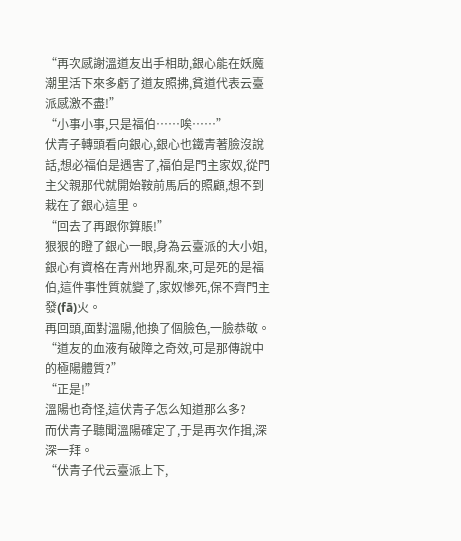“再次感謝溫道友出手相助,銀心能在妖魔潮里活下來多虧了道友照拂,貧道代表云臺派感激不盡!”
“小事小事,只是福伯……唉……”
伏青子轉頭看向銀心,銀心也鐵青著臉沒說話,想必福伯是遇害了,福伯是門主家奴,從門主父親那代就開始鞍前馬后的照顧,想不到栽在了銀心這里。
“回去了再跟你算賬!”
狠狠的瞪了銀心一眼,身為云臺派的大小姐,銀心有資格在青州地界亂來,可是死的是福伯,這件事性質就變了,家奴慘死,保不齊門主發(fā)火。
再回頭,面對溫陽,他換了個臉色,一臉恭敬。
“道友的血液有破障之奇效,可是那傳說中的極陽體質?”
“正是!”
溫陽也奇怪,這伏青子怎么知道那么多?
而伏青子聽聞溫陽確定了,于是再次作揖,深深一拜。
“伏青子代云臺派上下,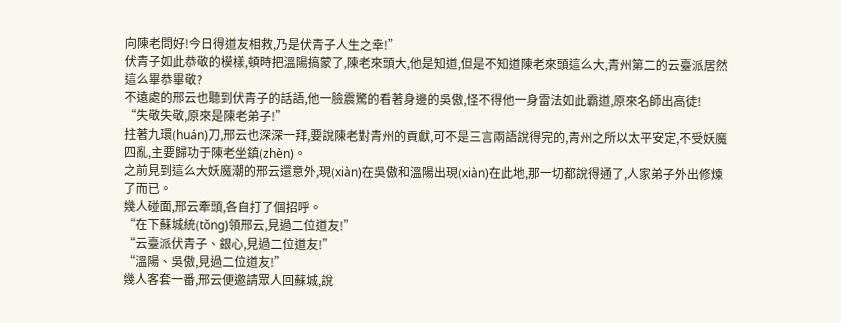向陳老問好!今日得道友相救,乃是伏青子人生之幸!”
伏青子如此恭敬的模樣,頓時把溫陽搞蒙了,陳老來頭大,他是知道,但是不知道陳老來頭這么大,青州第二的云臺派居然這么畢恭畢敬?
不遠處的邢云也聽到伏青子的話語,他一臉震驚的看著身邊的吳傲,怪不得他一身雷法如此霸道,原來名師出高徒!
“失敬失敬,原來是陳老弟子!”
拄著九環(huán)刀,邢云也深深一拜,要說陳老對青州的貢獻,可不是三言兩語說得完的,青州之所以太平安定,不受妖魔四亂,主要歸功于陳老坐鎮(zhèn)。
之前見到這么大妖魔潮的邢云還意外,現(xiàn)在吳傲和溫陽出現(xiàn)在此地,那一切都說得通了,人家弟子外出修煉了而已。
幾人碰面,邢云牽頭,各自打了個招呼。
“在下蘇城統(tǒng)領邢云,見過二位道友!”
“云臺派伏青子、銀心,見過二位道友!”
“溫陽、吳傲,見過二位道友!”
幾人客套一番,邢云便邀請眾人回蘇城,說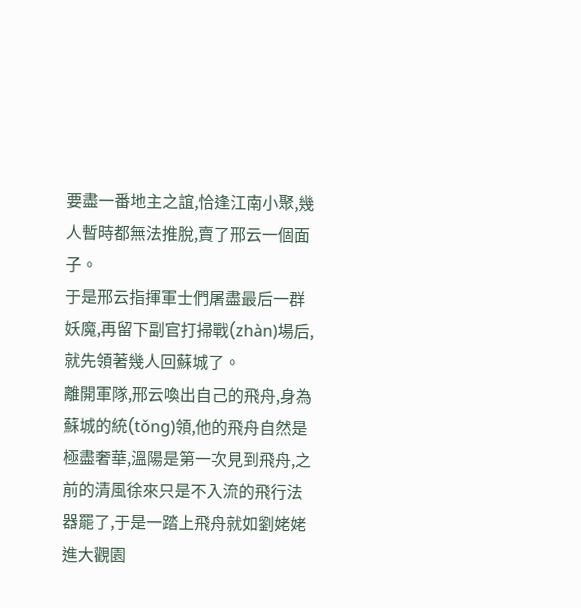要盡一番地主之誼,恰逢江南小聚,幾人暫時都無法推脫,賣了邢云一個面子。
于是邢云指揮軍士們屠盡最后一群妖魔,再留下副官打掃戰(zhàn)場后,就先領著幾人回蘇城了。
離開軍隊,邢云喚出自己的飛舟,身為蘇城的統(tǒng)領,他的飛舟自然是極盡奢華,溫陽是第一次見到飛舟,之前的清風徐來只是不入流的飛行法器罷了,于是一踏上飛舟就如劉姥姥進大觀園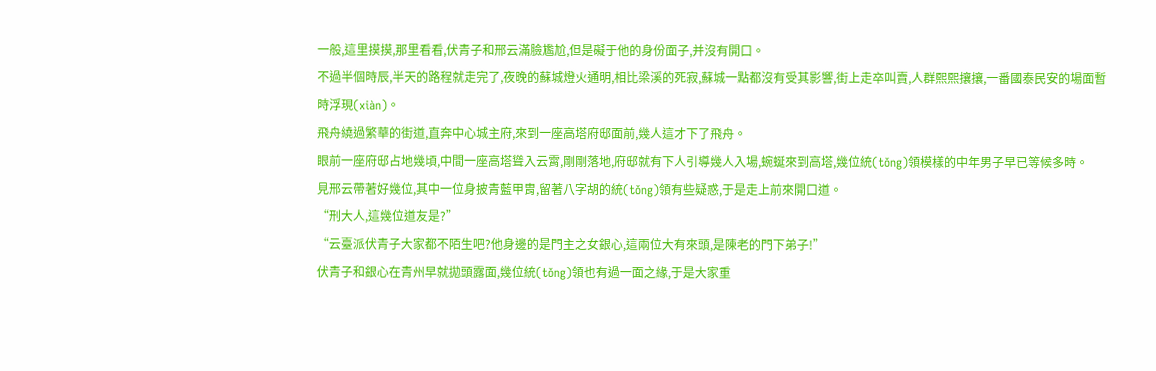一般,這里摸摸,那里看看,伏青子和邢云滿臉尷尬,但是礙于他的身份面子,并沒有開口。
不過半個時辰,半天的路程就走完了,夜晚的蘇城燈火通明,相比梁溪的死寂,蘇城一點都沒有受其影響,街上走卒叫賣,人群熙熙攘攘,一番國泰民安的場面暫時浮現(xiàn)。
飛舟繞過繁華的街道,直奔中心城主府,來到一座高塔府邸面前,幾人這才下了飛舟。
眼前一座府邸占地幾頃,中間一座高塔聳入云霄,剛剛落地,府邸就有下人引導幾人入場,蜿蜒來到高塔,幾位統(tǒng)領模樣的中年男子早已等候多時。
見邢云帶著好幾位,其中一位身披青藍甲胄,留著八字胡的統(tǒng)領有些疑惑,于是走上前來開口道。
“刑大人,這幾位道友是?”
“云臺派伏青子大家都不陌生吧?他身邊的是門主之女銀心,這兩位大有來頭,是陳老的門下弟子!”
伏青子和銀心在青州早就拋頭露面,幾位統(tǒng)領也有過一面之緣,于是大家重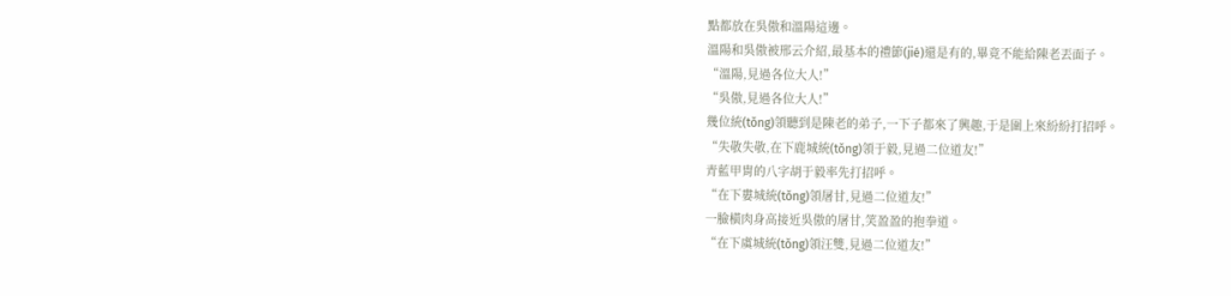點都放在吳傲和溫陽這邊。
溫陽和吳傲被邢云介紹,最基本的禮節(jié)還是有的,畢竟不能給陳老丟面子。
“溫陽,見過各位大人!”
“吳傲,見過各位大人!”
幾位統(tǒng)領聽到是陳老的弟子,一下子都來了興趣,于是圍上來紛紛打招呼。
“失敬失敬,在下鹿城統(tǒng)領于毅,見過二位道友!”
青藍甲胄的八字胡于毅率先打招呼。
“在下婁城統(tǒng)領屠甘,見過二位道友!”
一臉橫肉身高接近吳傲的屠甘,笑盈盈的抱拳道。
“在下虞城統(tǒng)領汪雙,見過二位道友!”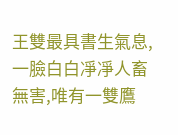王雙最具書生氣息,一臉白白凈凈人畜無害,唯有一雙鷹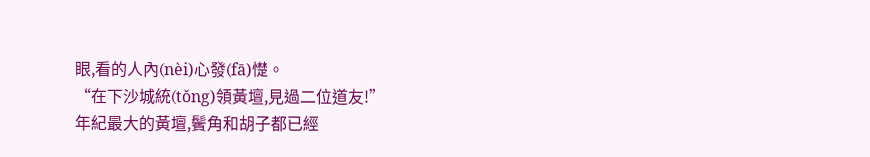眼,看的人內(nèi)心發(fā)憷。
“在下沙城統(tǒng)領黃壇,見過二位道友!”
年紀最大的黃壇,鬢角和胡子都已經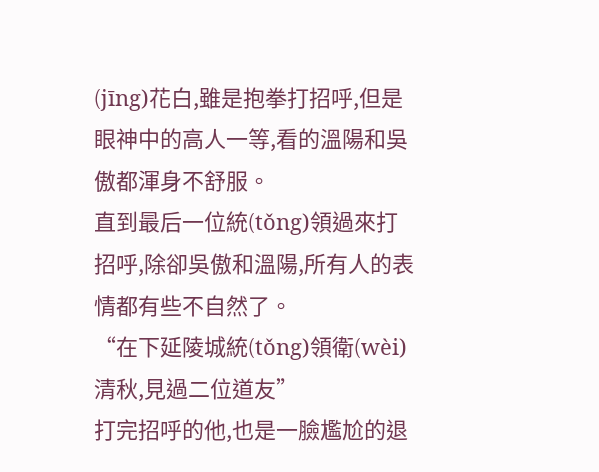(jīng)花白,雖是抱拳打招呼,但是眼神中的高人一等,看的溫陽和吳傲都渾身不舒服。
直到最后一位統(tǒng)領過來打招呼,除卻吳傲和溫陽,所有人的表情都有些不自然了。
“在下延陵城統(tǒng)領衛(wèi)清秋,見過二位道友”
打完招呼的他,也是一臉尷尬的退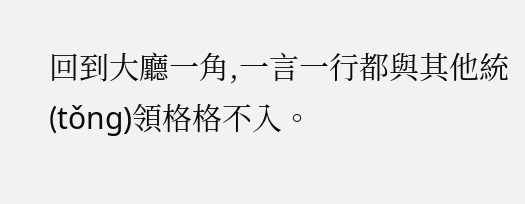回到大廳一角,一言一行都與其他統(tǒng)領格格不入。